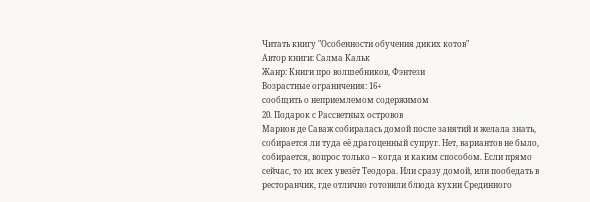Читать книгу "Особенности обучения диких котов"
Автор книги: Салма Кальк
Жанр: Книги про волшебников, Фэнтези
Возрастные ограничения: 16+
сообщить о неприемлемом содержимом
20. Подарок с Рассветных островов
Марион де Саваж собиралась домой после занятий и желала знать, собирается ли туда её драгоценный супруг. Нет, вариантов не было, собирается, вопрос только – когда и каким способом. Если прямо сейчас, то их всех увезёт Теодора. Или сразу домой, или пообедать в ресторанчик, где отлично готовили блюда кухни Срединного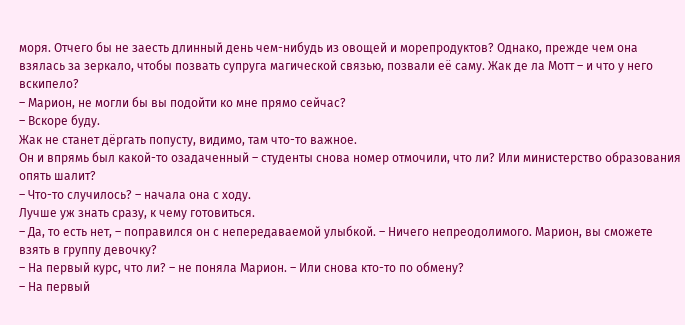моря. Отчего бы не заесть длинный день чем-нибудь из овощей и морепродуктов? Однако, прежде чем она взялась за зеркало, чтобы позвать супруга магической связью, позвали её саму. Жак де ла Мотт – и что у него вскипело?
– Марион, не могли бы вы подойти ко мне прямо сейчас?
– Вскоре буду.
Жак не станет дёргать попусту, видимо, там что-то важное.
Он и впрямь был какой-то озадаченный – студенты снова номер отмочили, что ли? Или министерство образования опять шалит?
– Что-то случилось? – начала она с ходу.
Лучше уж знать сразу, к чему готовиться.
– Да, то есть нет, – поправился он с непередаваемой улыбкой. – Ничего непреодолимого. Марион, вы сможете взять в группу девочку?
– На первый курс, что ли? – не поняла Марион. – Или снова кто-то по обмену?
– На первый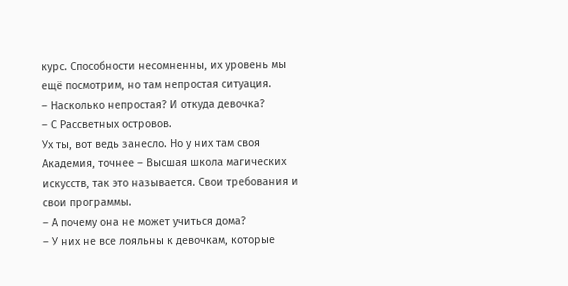курс. Способности несомненны, их уровень мы ещё посмотрим, но там непростая ситуация.
– Насколько непростая? И откуда девочка?
– С Рассветных островов.
Ух ты, вот ведь занесло. Но у них там своя Академия, точнее – Высшая школа магических искусств, так это называется. Свои требования и свои программы.
– А почему она не может учиться дома?
– У них не все лояльны к девочкам, которые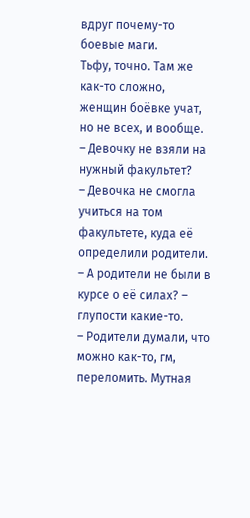вдруг почему-то боевые маги.
Тьфу, точно. Там же как-то сложно, женщин боёвке учат, но не всех, и вообще.
– Девочку не взяли на нужный факультет?
– Девочка не смогла учиться на том факультете, куда её определили родители.
– А родители не были в курсе о её силах? – глупости какие-то.
– Родители думали, что можно как-то, гм, переломить. Мутная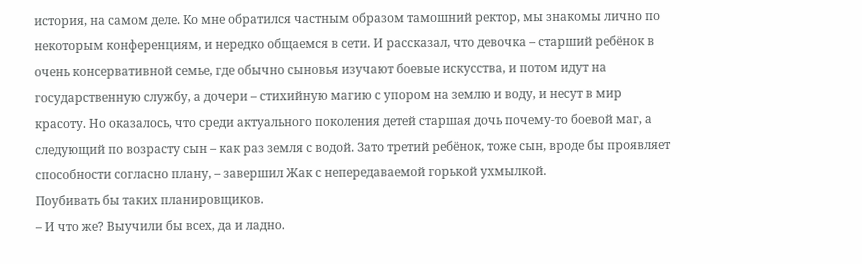история, на самом деле. Ко мне обратился частным образом тамошний ректор, мы знакомы лично по некоторым конференциям, и нередко общаемся в сети. И рассказал, что девочка – старший ребёнок в очень консервативной семье, где обычно сыновья изучают боевые искусства, и потом идут на государственную службу, а дочери – стихийную магию с упором на землю и воду, и несут в мир красоту. Но оказалось, что среди актуального поколения детей старшая дочь почему-то боевой маг, а следующий по возрасту сын – как раз земля с водой. Зато третий ребёнок, тоже сын, вроде бы проявляет способности согласно плану, – завершил Жак с непередаваемой горькой ухмылкой.
Поубивать бы таких планировщиков.
– И что же? Выучили бы всех, да и ладно.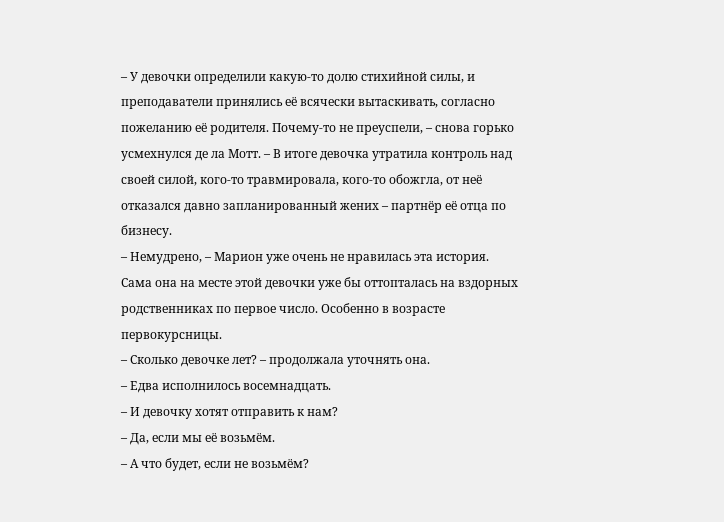– У девочки определили какую-то долю стихийной силы, и преподаватели принялись её всячески вытаскивать, согласно пожеланию её родителя. Почему-то не преуспели, – снова горько усмехнулся де ла Мотт. – В итоге девочка утратила контроль над своей силой, кого-то травмировала, кого-то обожгла, от неё отказался давно запланированный жених – партнёр её отца по бизнесу.
– Немудрено, – Марион уже очень не нравилась эта история.
Сама она на месте этой девочки уже бы оттопталась на вздорных родственниках по первое число. Особенно в возрасте первокурсницы.
– Сколько девочке лет? – продолжала уточнять она.
– Едва исполнилось восемнадцать.
– И девочку хотят отправить к нам?
– Да, если мы её возьмём.
– А что будет, если не возьмём?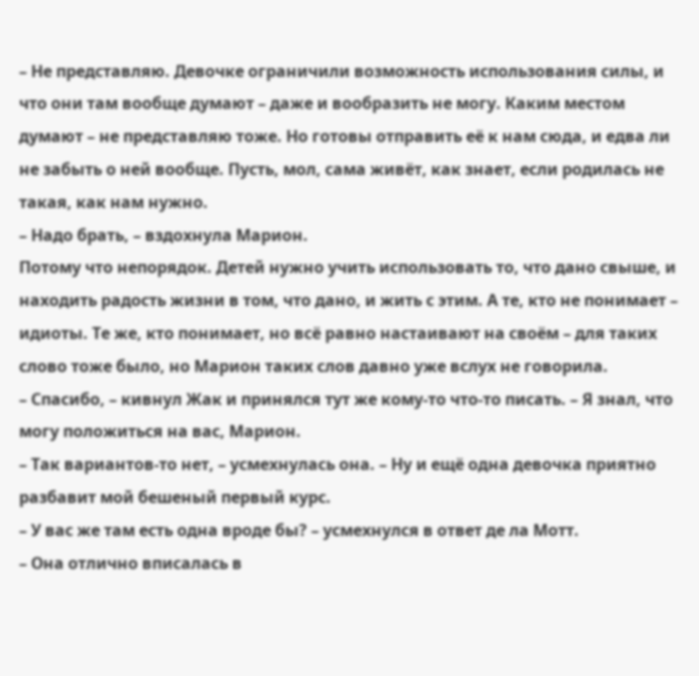– Не представляю. Девочке ограничили возможность использования силы, и что они там вообще думают – даже и вообразить не могу. Каким местом думают – не представляю тоже. Но готовы отправить её к нам сюда, и едва ли не забыть о ней вообще. Пусть, мол, сама живёт, как знает, если родилась не такая, как нам нужно.
– Надо брать, – вздохнула Марион.
Потому что непорядок. Детей нужно учить использовать то, что дано свыше, и находить радость жизни в том, что дано, и жить с этим. А те, кто не понимает – идиоты. Те же, кто понимает, но всё равно настаивают на своём – для таких слово тоже было, но Марион таких слов давно уже вслух не говорила.
– Спасибо, – кивнул Жак и принялся тут же кому-то что-то писать. – Я знал, что могу положиться на вас, Марион.
– Так вариантов-то нет, – усмехнулась она. – Ну и ещё одна девочка приятно разбавит мой бешеный первый курс.
– У вас же там есть одна вроде бы? – усмехнулся в ответ де ла Мотт.
– Она отлично вписалась в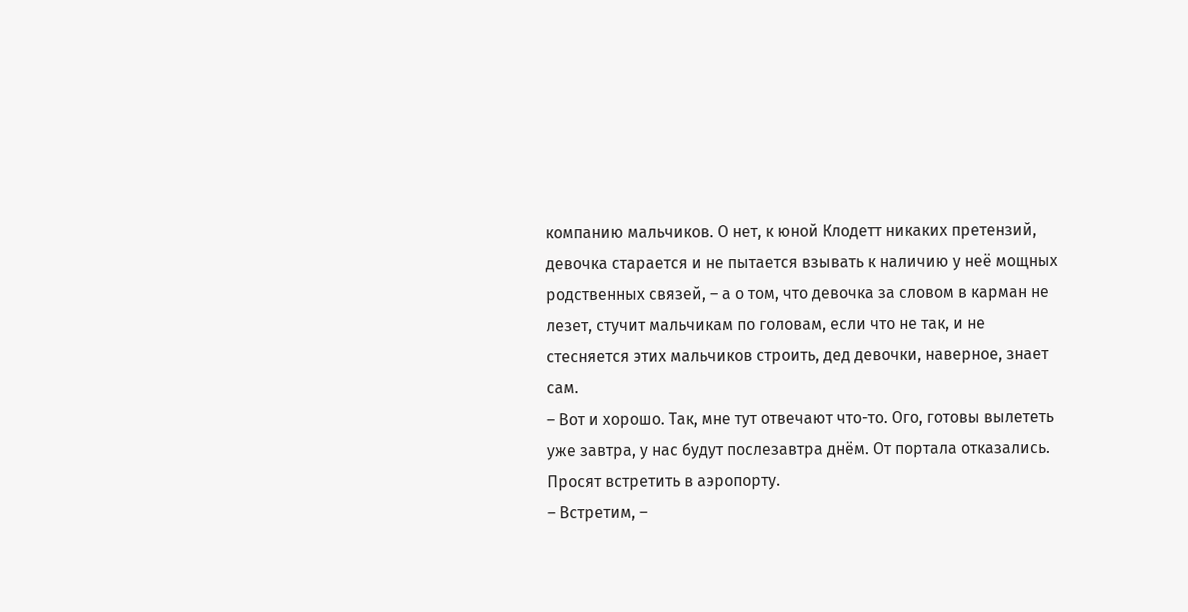компанию мальчиков. О нет, к юной Клодетт никаких претензий, девочка старается и не пытается взывать к наличию у неё мощных родственных связей, – а о том, что девочка за словом в карман не лезет, стучит мальчикам по головам, если что не так, и не стесняется этих мальчиков строить, дед девочки, наверное, знает сам.
– Вот и хорошо. Так, мне тут отвечают что-то. Ого, готовы вылететь уже завтра, у нас будут послезавтра днём. От портала отказались. Просят встретить в аэропорту.
– Встретим, –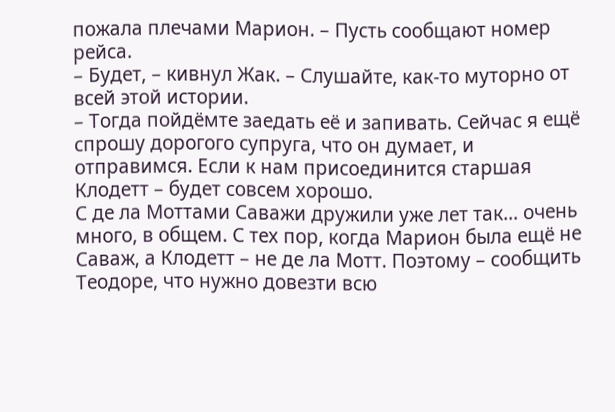пожала плечами Марион. – Пусть сообщают номер рейса.
– Будет, – кивнул Жак. – Слушайте, как-то муторно от всей этой истории.
– Тогда пойдёмте заедать её и запивать. Сейчас я ещё спрошу дорогого супруга, что он думает, и отправимся. Если к нам присоединится старшая Клодетт – будет совсем хорошо.
С де ла Моттами Саважи дружили уже лет так… очень много, в общем. С тех пор, когда Марион была ещё не Саваж, а Клодетт – не де ла Мотт. Поэтому – сообщить Теодоре, что нужно довезти всю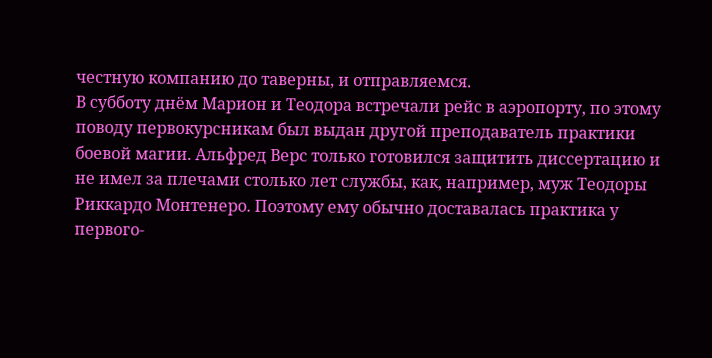честную компанию до таверны, и отправляемся.
В субботу днём Марион и Теодора встречали рейс в аэропорту, по этому поводу первокурсникам был выдан другой преподаватель практики боевой магии. Альфред Верс только готовился защитить диссертацию и не имел за плечами столько лет службы, как, например, муж Теодоры Риккардо Монтенеро. Поэтому ему обычно доставалась практика у первого-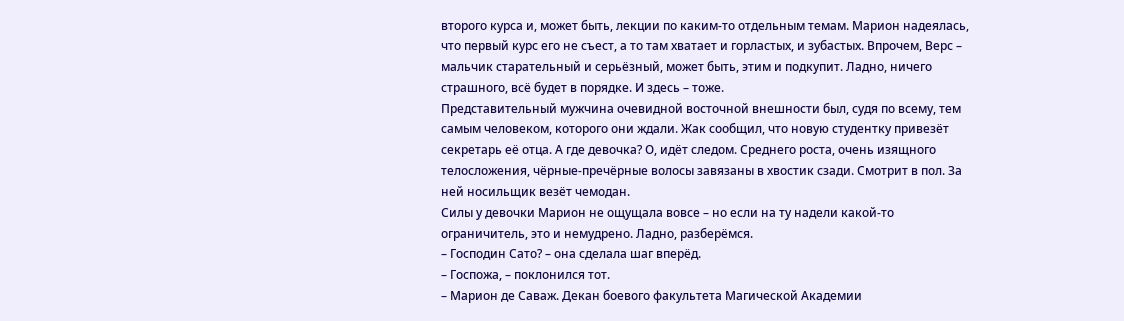второго курса и, может быть, лекции по каким-то отдельным темам. Марион надеялась, что первый курс его не съест, а то там хватает и горластых, и зубастых. Впрочем, Верс – мальчик старательный и серьёзный, может быть, этим и подкупит. Ладно, ничего страшного, всё будет в порядке. И здесь – тоже.
Представительный мужчина очевидной восточной внешности был, судя по всему, тем самым человеком, которого они ждали. Жак сообщил, что новую студентку привезёт секретарь её отца. А где девочка? О, идёт следом. Среднего роста, очень изящного телосложения, чёрные-пречёрные волосы завязаны в хвостик сзади. Смотрит в пол. За ней носильщик везёт чемодан.
Силы у девочки Марион не ощущала вовсе – но если на ту надели какой-то ограничитель, это и немудрено. Ладно, разберёмся.
– Господин Сато? – она сделала шаг вперёд.
– Госпожа, – поклонился тот.
– Марион де Саваж. Декан боевого факультета Магической Академии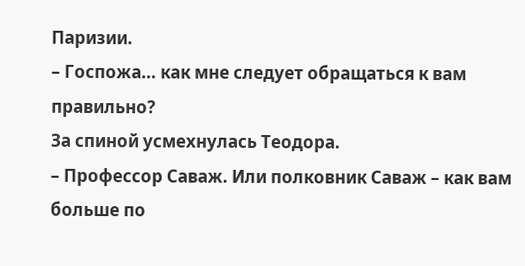Паризии.
– Госпожа… как мне следует обращаться к вам правильно?
За спиной усмехнулась Теодора.
– Профессор Саваж. Или полковник Саваж – как вам больше по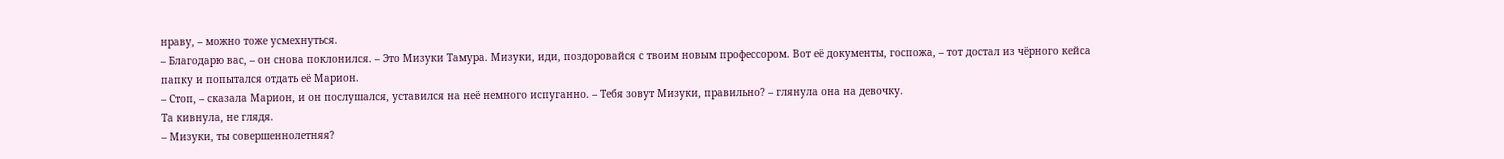нраву, – можно тоже усмехнуться.
– Благодарю вас, – он снова поклонился. – Это Мизуки Тамура. Мизуки, иди, поздоровайся с твоим новым профессором. Вот её документы, госпожа, – тот достал из чёрного кейса папку и попытался отдать её Марион.
– Стоп, – сказала Марион, и он послушался, уставился на неё немного испуганно. – Тебя зовут Мизуки, правильно? – глянула она на девочку.
Та кивнула, не глядя.
– Мизуки, ты совершеннолетняя?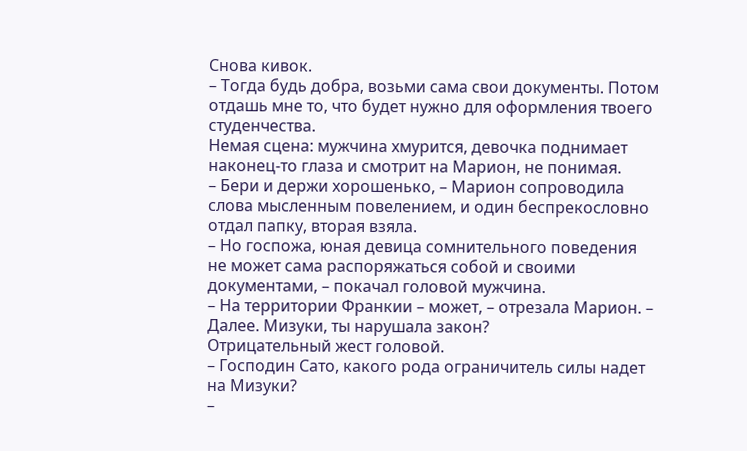Снова кивок.
– Тогда будь добра, возьми сама свои документы. Потом отдашь мне то, что будет нужно для оформления твоего студенчества.
Немая сцена: мужчина хмурится, девочка поднимает наконец-то глаза и смотрит на Марион, не понимая.
– Бери и держи хорошенько, – Марион сопроводила слова мысленным повелением, и один беспрекословно отдал папку, вторая взяла.
– Но госпожа, юная девица сомнительного поведения не может сама распоряжаться собой и своими документами, – покачал головой мужчина.
– На территории Франкии – может, – отрезала Марион. – Далее. Мизуки, ты нарушала закон?
Отрицательный жест головой.
– Господин Сато, какого рода ограничитель силы надет на Мизуки?
–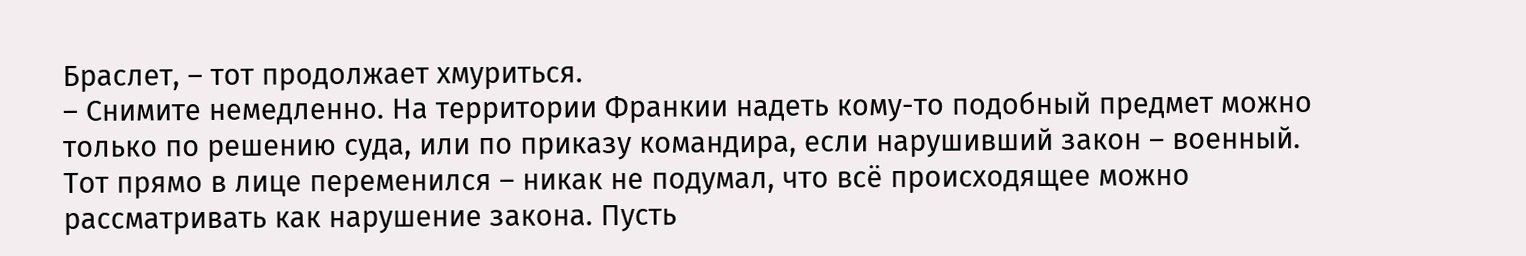Браслет, – тот продолжает хмуриться.
– Снимите немедленно. На территории Франкии надеть кому-то подобный предмет можно только по решению суда, или по приказу командира, если нарушивший закон – военный.
Тот прямо в лице переменился – никак не подумал, что всё происходящее можно рассматривать как нарушение закона. Пусть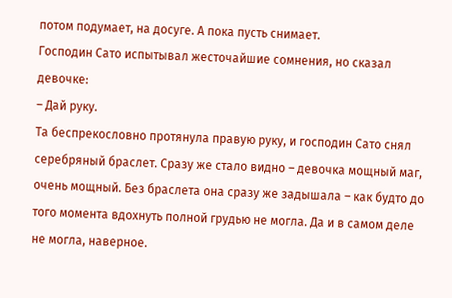потом подумает, на досуге. А пока пусть снимает.
Господин Сато испытывал жесточайшие сомнения, но сказал девочке:
– Дай руку.
Та беспрекословно протянула правую руку, и господин Сато снял серебряный браслет. Сразу же стало видно – девочка мощный маг, очень мощный. Без браслета она сразу же задышала – как будто до того момента вдохнуть полной грудью не могла. Да и в самом деле не могла, наверное.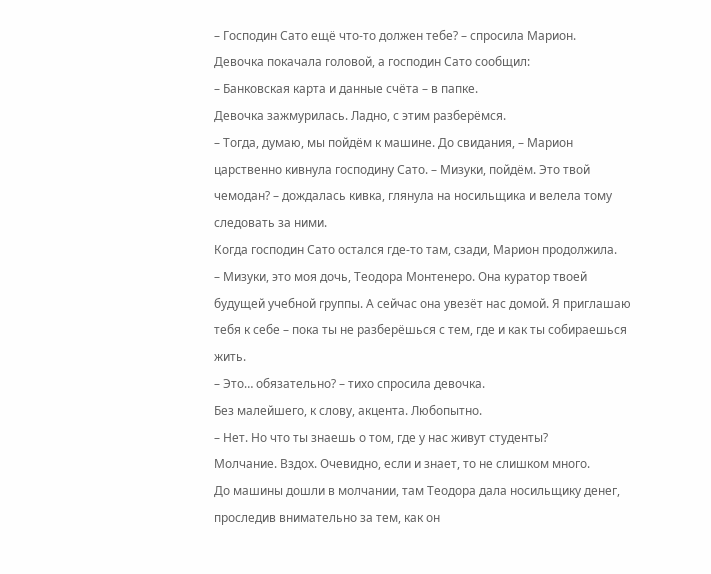– Господин Сато ещё что-то должен тебе? – спросила Марион.
Девочка покачала головой, а господин Сато сообщил:
– Банковская карта и данные счёта – в папке.
Девочка зажмурилась. Ладно, с этим разберёмся.
– Тогда, думаю, мы пойдём к машине. До свидания, – Марион царственно кивнула господину Сато. – Мизуки, пойдём. Это твой чемодан? – дождалась кивка, глянула на носильщика и велела тому следовать за ними.
Когда господин Сато остался где-то там, сзади, Марион продолжила.
– Мизуки, это моя дочь, Теодора Монтенеро. Она куратор твоей будущей учебной группы. А сейчас она увезёт нас домой. Я приглашаю тебя к себе – пока ты не разберёшься с тем, где и как ты собираешься жить.
– Это… обязательно? – тихо спросила девочка.
Без малейшего, к слову, акцента. Любопытно.
– Нет. Но что ты знаешь о том, где у нас живут студенты?
Молчание. Вздох. Очевидно, если и знает, то не слишком много.
До машины дошли в молчании, там Теодора дала носильщику денег, проследив внимательно за тем, как он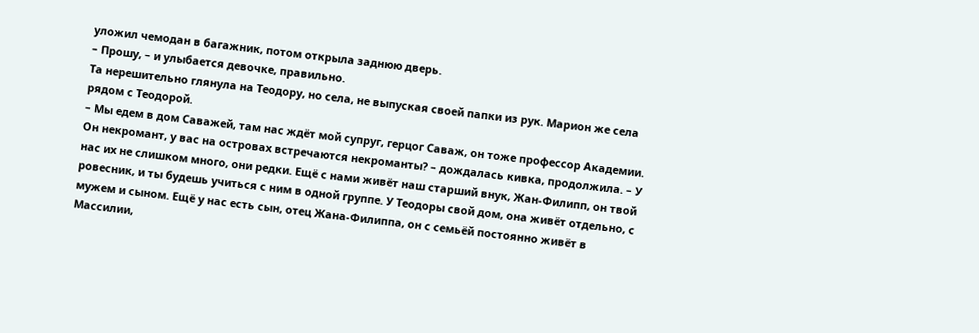уложил чемодан в багажник, потом открыла заднюю дверь.
– Прошу, – и улыбается девочке, правильно.
Та нерешительно глянула на Теодору, но села, не выпуская своей папки из рук. Марион же села рядом с Теодорой.
– Мы едем в дом Саважей, там нас ждёт мой супруг, герцог Саваж, он тоже профессор Академии. Он некромант, у вас на островах встречаются некроманты? – дождалась кивка, продолжила. – У нас их не слишком много, они редки. Ещё с нами живёт наш старший внук, Жан-Филипп, он твой ровесник, и ты будешь учиться с ним в одной группе. У Теодоры свой дом, она живёт отдельно, с мужем и сыном. Ещё у нас есть сын, отец Жана-Филиппа, он с семьёй постоянно живёт в Массилии,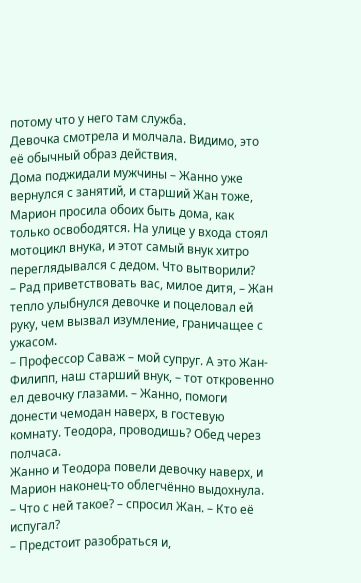потому что у него там служба.
Девочка смотрела и молчала. Видимо, это её обычный образ действия.
Дома поджидали мужчины – Жанно уже вернулся с занятий, и старший Жан тоже, Марион просила обоих быть дома, как только освободятся. На улице у входа стоял мотоцикл внука, и этот самый внук хитро переглядывался с дедом. Что вытворили?
– Рад приветствовать вас, милое дитя, – Жан тепло улыбнулся девочке и поцеловал ей руку, чем вызвал изумление, граничащее с ужасом.
– Профессор Саваж – мой супруг. А это Жан-Филипп, наш старший внук, – тот откровенно ел девочку глазами. – Жанно, помоги донести чемодан наверх, в гостевую комнату. Теодора, проводишь? Обед через полчаса.
Жанно и Теодора повели девочку наверх, и Марион наконец-то облегчённо выдохнула.
– Что с ней такое? – спросил Жан. – Кто её испугал?
– Предстоит разобраться и,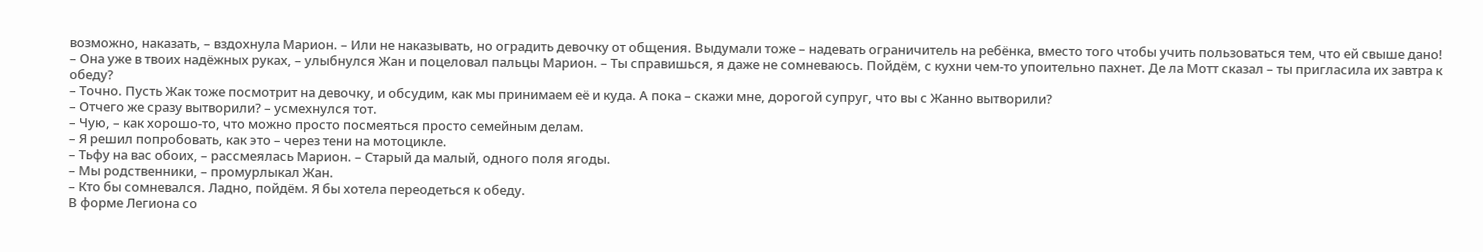возможно, наказать, – вздохнула Марион. – Или не наказывать, но оградить девочку от общения. Выдумали тоже – надевать ограничитель на ребёнка, вместо того чтобы учить пользоваться тем, что ей свыше дано!
– Она уже в твоих надёжных руках, – улыбнулся Жан и поцеловал пальцы Марион. – Ты справишься, я даже не сомневаюсь. Пойдём, с кухни чем-то упоительно пахнет. Де ла Мотт сказал – ты пригласила их завтра к обеду?
– Точно. Пусть Жак тоже посмотрит на девочку, и обсудим, как мы принимаем её и куда. А пока – скажи мне, дорогой супруг, что вы с Жанно вытворили?
– Отчего же сразу вытворили? – усмехнулся тот.
– Чую, – как хорошо-то, что можно просто посмеяться просто семейным делам.
– Я решил попробовать, как это – через тени на мотоцикле.
– Тьфу на вас обоих, – рассмеялась Марион. – Старый да малый, одного поля ягоды.
– Мы родственники, – промурлыкал Жан.
– Кто бы сомневался. Ладно, пойдём. Я бы хотела переодеться к обеду.
В форме Легиона со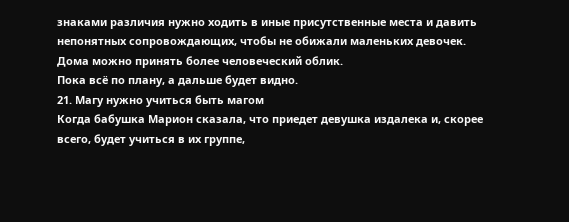знаками различия нужно ходить в иные присутственные места и давить непонятных сопровождающих, чтобы не обижали маленьких девочек. Дома можно принять более человеческий облик.
Пока всё по плану, а дальше будет видно.
21. Магу нужно учиться быть магом
Когда бабушка Марион сказала, что приедет девушка издалека и, скорее всего, будет учиться в их группе,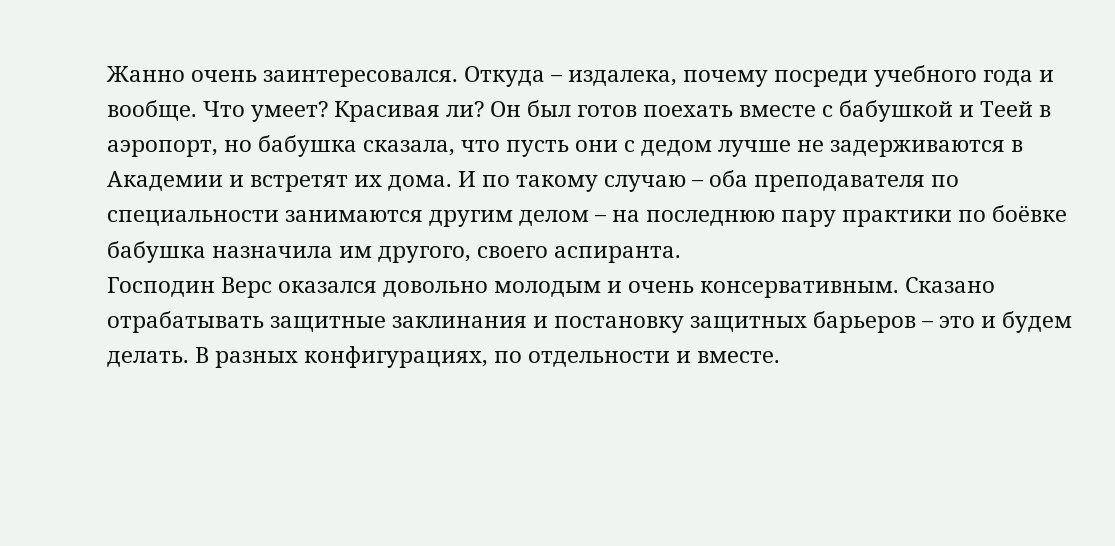Жанно очень заинтересовался. Откуда – издалека, почему посреди учебного года и вообще. Что умеет? Красивая ли? Он был готов поехать вместе с бабушкой и Теей в аэропорт, но бабушка сказала, что пусть они с дедом лучше не задерживаются в Академии и встретят их дома. И по такому случаю – оба преподавателя по специальности занимаются другим делом – на последнюю пару практики по боёвке бабушка назначила им другого, своего аспиранта.
Господин Верс оказался довольно молодым и очень консервативным. Сказано отрабатывать защитные заклинания и постановку защитных барьеров – это и будем делать. В разных конфигурациях, по отдельности и вместе.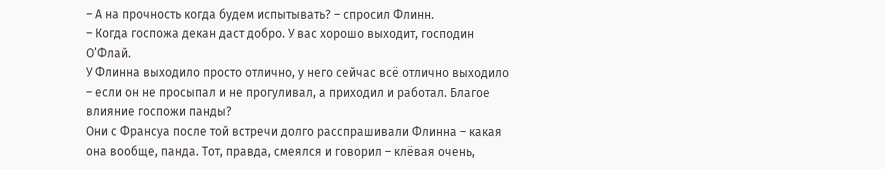– А на прочность когда будем испытывать? – спросил Флинн.
– Когда госпожа декан даст добро. У вас хорошо выходит, господин О’Флай.
У Флинна выходило просто отлично, у него сейчас всё отлично выходило – если он не просыпал и не прогуливал, а приходил и работал. Благое влияние госпожи панды?
Они с Франсуа после той встречи долго расспрашивали Флинна – какая она вообще, панда. Тот, правда, смеялся и говорил – клёвая очень,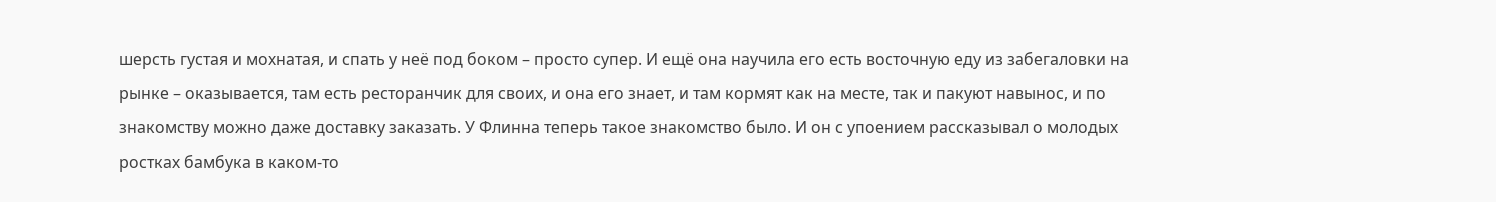шерсть густая и мохнатая, и спать у неё под боком – просто супер. И ещё она научила его есть восточную еду из забегаловки на рынке – оказывается, там есть ресторанчик для своих, и она его знает, и там кормят как на месте, так и пакуют навынос, и по знакомству можно даже доставку заказать. У Флинна теперь такое знакомство было. И он с упоением рассказывал о молодых ростках бамбука в каком-то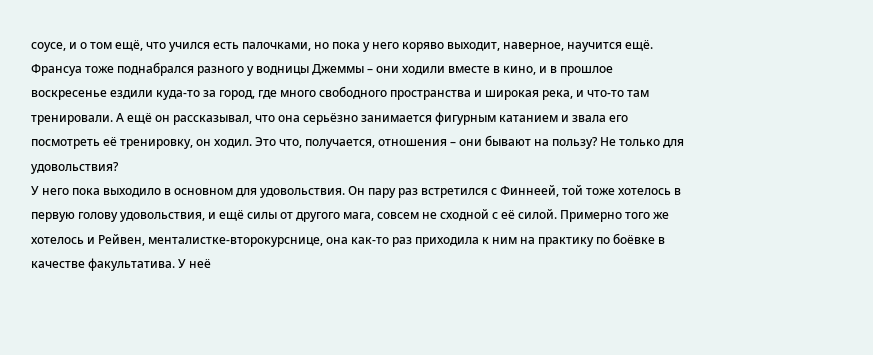соусе, и о том ещё, что учился есть палочками, но пока у него коряво выходит, наверное, научится ещё.
Франсуа тоже поднабрался разного у водницы Джеммы – они ходили вместе в кино, и в прошлое воскресенье ездили куда-то за город, где много свободного пространства и широкая река, и что-то там тренировали. А ещё он рассказывал, что она серьёзно занимается фигурным катанием и звала его посмотреть её тренировку, он ходил. Это что, получается, отношения – они бывают на пользу? Не только для удовольствия?
У него пока выходило в основном для удовольствия. Он пару раз встретился с Финнеей, той тоже хотелось в первую голову удовольствия, и ещё силы от другого мага, совсем не сходной с её силой. Примерно того же хотелось и Рейвен, менталистке-второкурснице, она как-то раз приходила к ним на практику по боёвке в качестве факультатива. У неё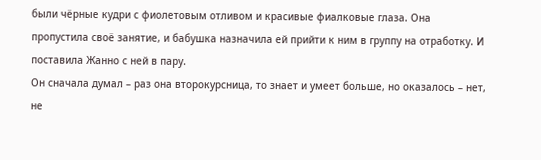были чёрные кудри с фиолетовым отливом и красивые фиалковые глаза. Она пропустила своё занятие, и бабушка назначила ей прийти к ним в группу на отработку. И поставила Жанно с ней в пару.
Он сначала думал – раз она второкурсница, то знает и умеет больше, но оказалось – нет, не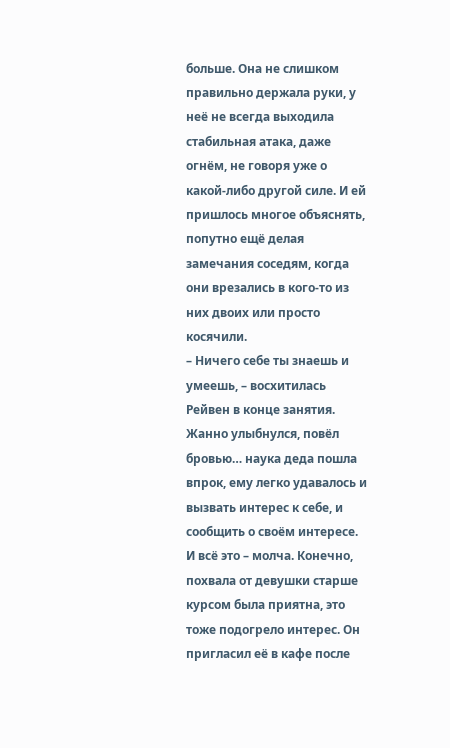больше. Она не слишком правильно держала руки, у неё не всегда выходила стабильная атака, даже огнём, не говоря уже о какой-либо другой силе. И ей пришлось многое объяснять, попутно ещё делая замечания соседям, когда они врезались в кого-то из них двоих или просто косячили.
– Ничего себе ты знаешь и умеешь, – восхитилась Рейвен в конце занятия.
Жанно улыбнулся, повёл бровью… наука деда пошла впрок, ему легко удавалось и вызвать интерес к себе, и сообщить о своём интересе. И всё это – молча. Конечно, похвала от девушки старше курсом была приятна, это тоже подогрело интерес. Он пригласил её в кафе после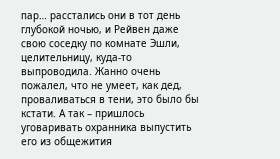пар… расстались они в тот день глубокой ночью, и Рейвен даже свою соседку по комнате Эшли, целительницу, куда-то выпроводила. Жанно очень пожалел, что не умеет, как дед, проваливаться в тени, это было бы кстати. А так – пришлось уговаривать охранника выпустить его из общежития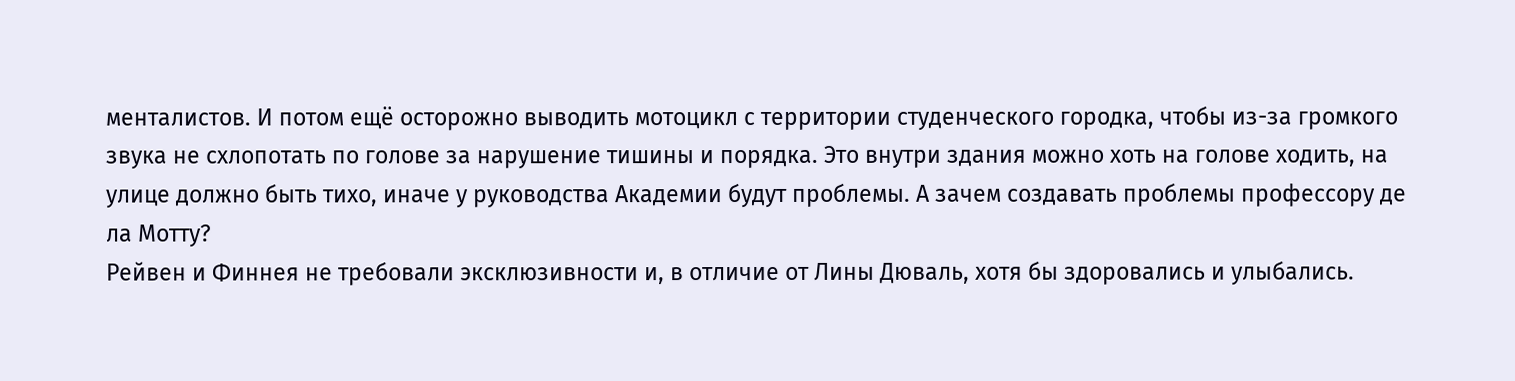менталистов. И потом ещё осторожно выводить мотоцикл с территории студенческого городка, чтобы из-за громкого звука не схлопотать по голове за нарушение тишины и порядка. Это внутри здания можно хоть на голове ходить, на улице должно быть тихо, иначе у руководства Академии будут проблемы. А зачем создавать проблемы профессору де ла Мотту?
Рейвен и Финнея не требовали эксклюзивности и, в отличие от Лины Дюваль, хотя бы здоровались и улыбались.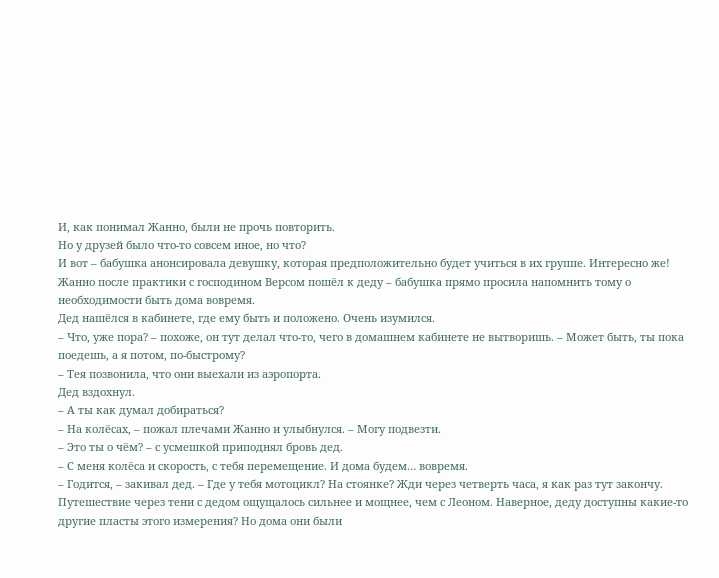И, как понимал Жанно, были не прочь повторить.
Но у друзей было что-то совсем иное, но что?
И вот – бабушка анонсировала девушку, которая предположительно будет учиться в их группе. Интересно же! Жанно после практики с господином Версом пошёл к деду – бабушка прямо просила напомнить тому о необходимости быть дома вовремя.
Дед нашёлся в кабинете, где ему быть и положено. Очень изумился.
– Что, уже пора? – похоже, он тут делал что-то, чего в домашнем кабинете не вытворишь. – Может быть, ты пока поедешь, а я потом, по-быстрому?
– Тея позвонила, что они выехали из аэропорта.
Дед вздохнул.
– А ты как думал добираться?
– На колёсах, – пожал плечами Жанно и улыбнулся. – Могу подвезти.
– Это ты о чём? – с усмешкой приподнял бровь дед.
– С меня колёса и скорость, с тебя перемещение. И дома будем… вовремя.
– Годится, – закивал дед. – Где у тебя мотоцикл? На стоянке? Жди через четверть часа, я как раз тут закончу.
Путешествие через тени с дедом ощущалось сильнее и мощнее, чем с Леоном. Наверное, деду доступны какие-то другие пласты этого измерения? Но дома они были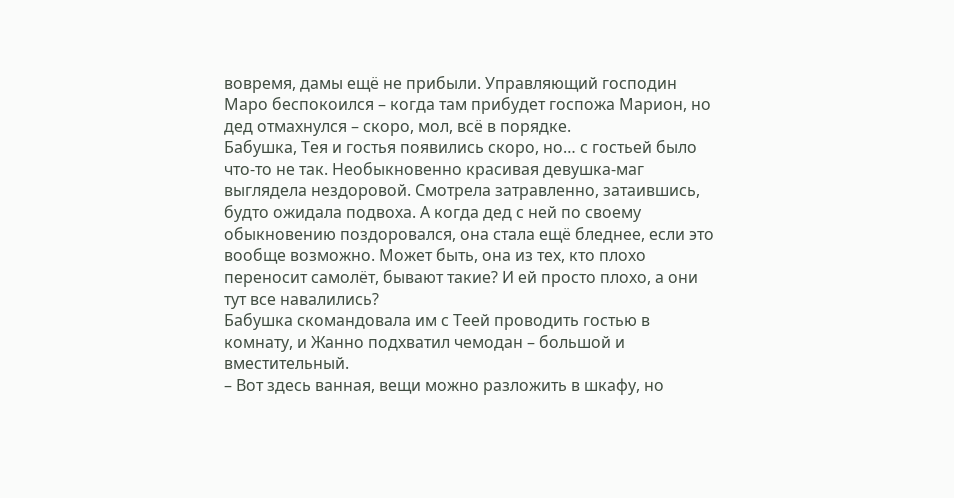вовремя, дамы ещё не прибыли. Управляющий господин Маро беспокоился – когда там прибудет госпожа Марион, но дед отмахнулся – скоро, мол, всё в порядке.
Бабушка, Тея и гостья появились скоро, но… с гостьей было что-то не так. Необыкновенно красивая девушка-маг выглядела нездоровой. Смотрела затравленно, затаившись, будто ожидала подвоха. А когда дед с ней по своему обыкновению поздоровался, она стала ещё бледнее, если это вообще возможно. Может быть, она из тех, кто плохо переносит самолёт, бывают такие? И ей просто плохо, а они тут все навалились?
Бабушка скомандовала им с Теей проводить гостью в комнату, и Жанно подхватил чемодан – большой и вместительный.
– Вот здесь ванная, вещи можно разложить в шкафу, но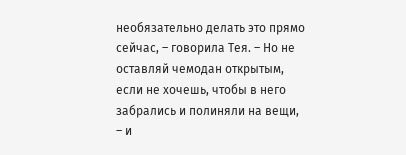необязательно делать это прямо сейчас, – говорила Тея. – Но не оставляй чемодан открытым, если не хочешь, чтобы в него забрались и полиняли на вещи, – и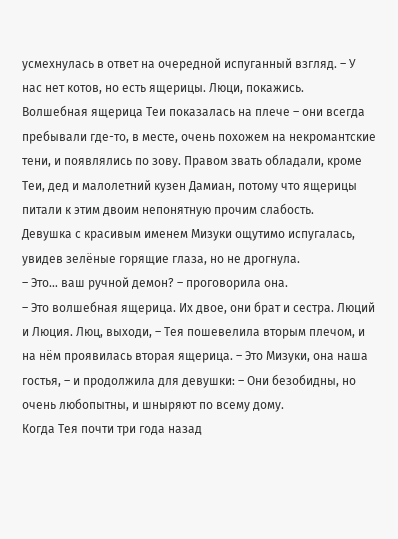усмехнулась в ответ на очередной испуганный взгляд. – У нас нет котов, но есть ящерицы. Люци, покажись.
Волшебная ящерица Теи показалась на плече – они всегда пребывали где-то, в месте, очень похожем на некромантские тени, и появлялись по зову. Правом звать обладали, кроме Теи, дед и малолетний кузен Дамиан, потому что ящерицы питали к этим двоим непонятную прочим слабость.
Девушка с красивым именем Мизуки ощутимо испугалась, увидев зелёные горящие глаза, но не дрогнула.
– Это… ваш ручной демон? – проговорила она.
– Это волшебная ящерица. Их двое, они брат и сестра. Люций и Люция. Люц, выходи, – Тея пошевелила вторым плечом, и на нём проявилась вторая ящерица. – Это Мизуки, она наша гостья, – и продолжила для девушки: – Они безобидны, но очень любопытны, и шныряют по всему дому.
Когда Тея почти три года назад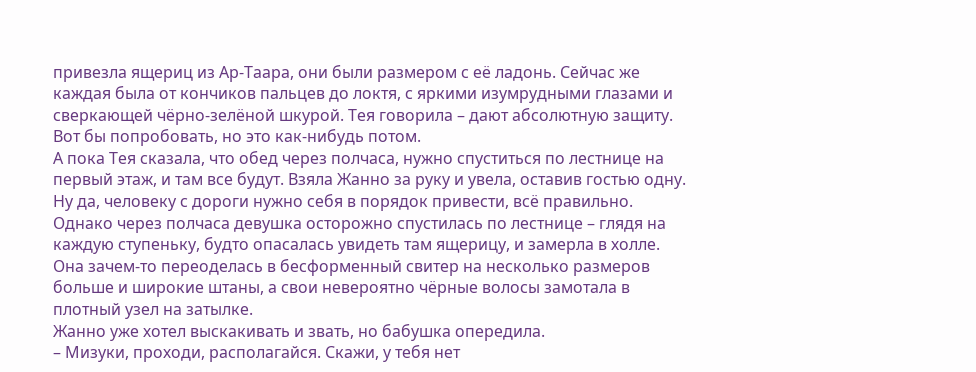привезла ящериц из Ар-Таара, они были размером с её ладонь. Сейчас же каждая была от кончиков пальцев до локтя, с яркими изумрудными глазами и сверкающей чёрно-зелёной шкурой. Тея говорила – дают абсолютную защиту. Вот бы попробовать, но это как-нибудь потом.
А пока Тея сказала, что обед через полчаса, нужно спуститься по лестнице на первый этаж, и там все будут. Взяла Жанно за руку и увела, оставив гостью одну. Ну да, человеку с дороги нужно себя в порядок привести, всё правильно.
Однако через полчаса девушка осторожно спустилась по лестнице – глядя на каждую ступеньку, будто опасалась увидеть там ящерицу, и замерла в холле. Она зачем-то переоделась в бесформенный свитер на несколько размеров больше и широкие штаны, а свои невероятно чёрные волосы замотала в плотный узел на затылке.
Жанно уже хотел выскакивать и звать, но бабушка опередила.
– Мизуки, проходи, располагайся. Скажи, у тебя нет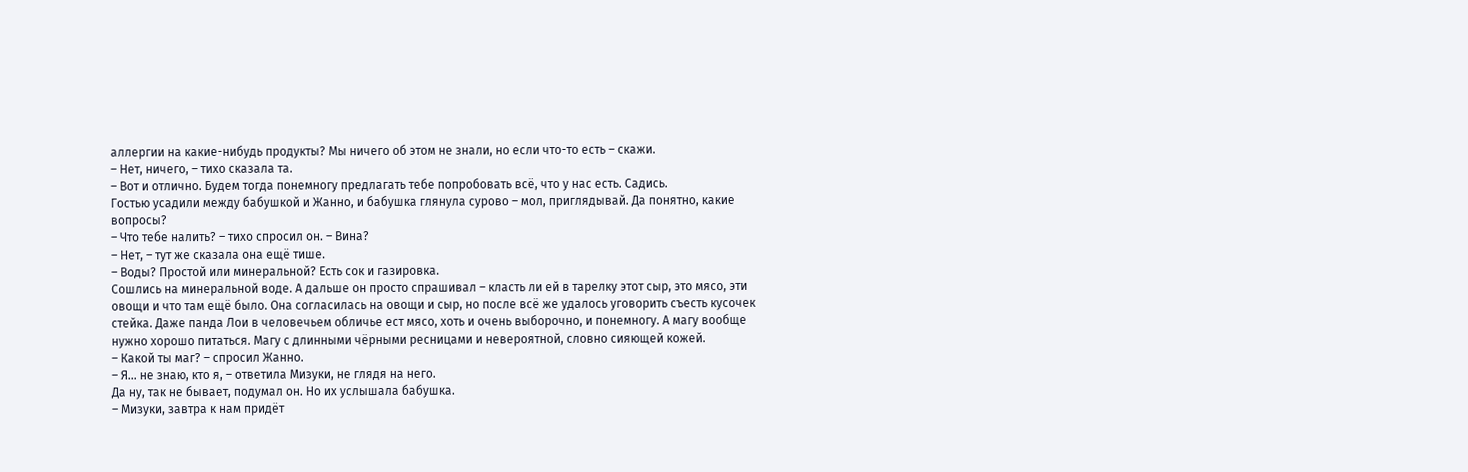аллергии на какие-нибудь продукты? Мы ничего об этом не знали, но если что-то есть – скажи.
– Нет, ничего, – тихо сказала та.
– Вот и отлично. Будем тогда понемногу предлагать тебе попробовать всё, что у нас есть. Садись.
Гостью усадили между бабушкой и Жанно, и бабушка глянула сурово – мол, приглядывай. Да понятно, какие вопросы?
– Что тебе налить? – тихо спросил он. – Вина?
– Нет, – тут же сказала она ещё тише.
– Воды? Простой или минеральной? Есть сок и газировка.
Сошлись на минеральной воде. А дальше он просто спрашивал – класть ли ей в тарелку этот сыр, это мясо, эти овощи и что там ещё было. Она согласилась на овощи и сыр, но после всё же удалось уговорить съесть кусочек стейка. Даже панда Лои в человечьем обличье ест мясо, хоть и очень выборочно, и понемногу. А магу вообще нужно хорошо питаться. Магу с длинными чёрными ресницами и невероятной, словно сияющей кожей.
– Какой ты маг? – спросил Жанно.
– Я… не знаю, кто я, – ответила Мизуки, не глядя на него.
Да ну, так не бывает, подумал он. Но их услышала бабушка.
– Мизуки, завтра к нам придёт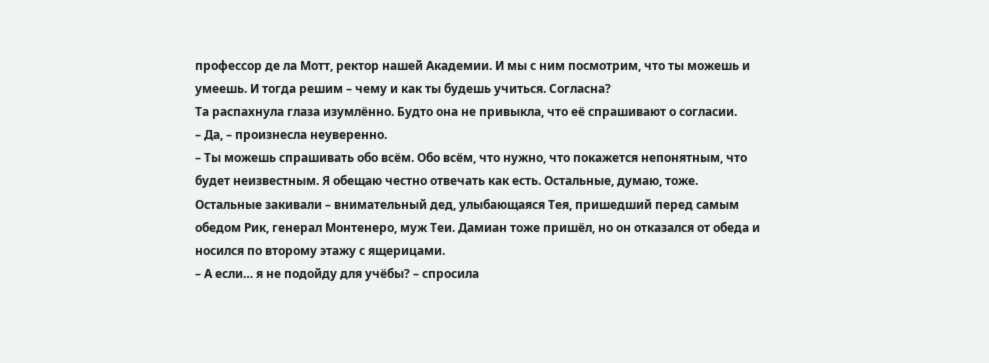профессор де ла Мотт, ректор нашей Академии. И мы с ним посмотрим, что ты можешь и умеешь. И тогда решим – чему и как ты будешь учиться. Согласна?
Та распахнула глаза изумлённо. Будто она не привыкла, что её спрашивают о согласии.
– Да, – произнесла неуверенно.
– Ты можешь спрашивать обо всём. Обо всём, что нужно, что покажется непонятным, что будет неизвестным. Я обещаю честно отвечать как есть. Остальные, думаю, тоже.
Остальные закивали – внимательный дед, улыбающаяся Тея, пришедший перед самым обедом Рик, генерал Монтенеро, муж Теи. Дамиан тоже пришёл, но он отказался от обеда и носился по второму этажу с ящерицами.
– А если… я не подойду для учёбы? – спросила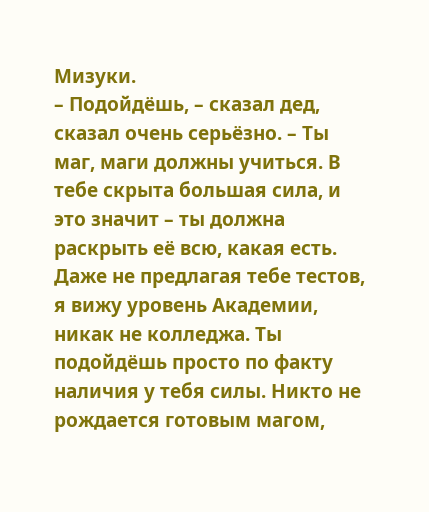Мизуки.
– Подойдёшь, – сказал дед, сказал очень серьёзно. – Ты маг, маги должны учиться. В тебе скрыта большая сила, и это значит – ты должна раскрыть её всю, какая есть. Даже не предлагая тебе тестов, я вижу уровень Академии, никак не колледжа. Ты подойдёшь просто по факту наличия у тебя силы. Никто не рождается готовым магом,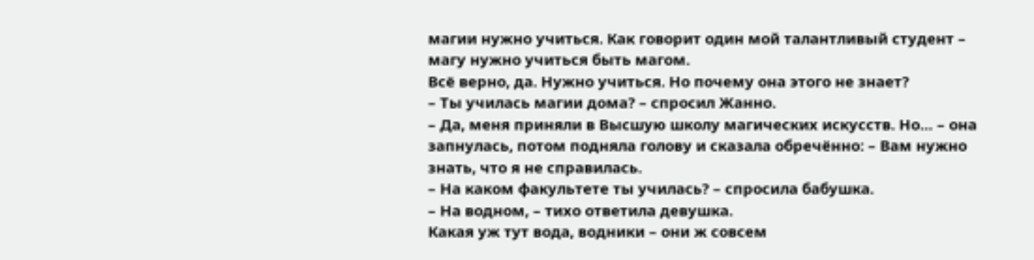магии нужно учиться. Как говорит один мой талантливый студент – магу нужно учиться быть магом.
Всё верно, да. Нужно учиться. Но почему она этого не знает?
– Ты училась магии дома? – спросил Жанно.
– Да, меня приняли в Высшую школу магических искусств. Но… – она запнулась, потом подняла голову и сказала обречённо: – Вам нужно знать, что я не справилась.
– На каком факультете ты училась? – спросила бабушка.
– На водном, – тихо ответила девушка.
Какая уж тут вода, водники – они ж совсем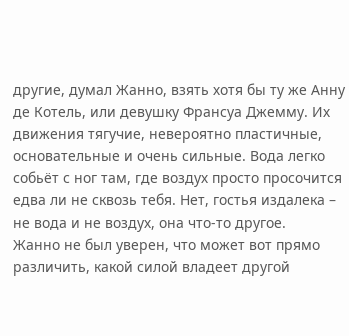другие, думал Жанно, взять хотя бы ту же Анну де Котель, или девушку Франсуа Джемму. Их движения тягучие, невероятно пластичные, основательные и очень сильные. Вода легко собьёт с ног там, где воздух просто просочится едва ли не сквозь тебя. Нет, гостья издалека – не вода и не воздух, она что-то другое.
Жанно не был уверен, что может вот прямо различить, какой силой владеет другой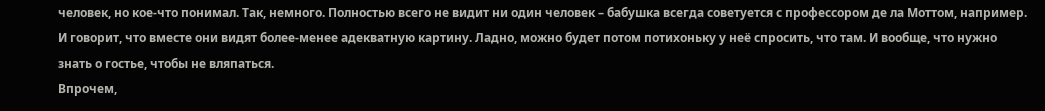человек, но кое-что понимал. Так, немного. Полностью всего не видит ни один человек – бабушка всегда советуется с профессором де ла Моттом, например. И говорит, что вместе они видят более-менее адекватную картину. Ладно, можно будет потом потихоньку у неё спросить, что там. И вообще, что нужно знать о гостье, чтобы не вляпаться.
Впрочем,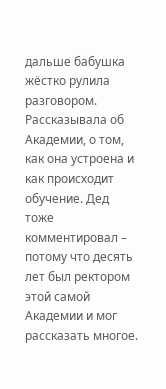дальше бабушка жёстко рулила разговором. Рассказывала об Академии, о том, как она устроена и как происходит обучение. Дед тоже комментировал – потому что десять лет был ректором этой самой Академии и мог рассказать многое.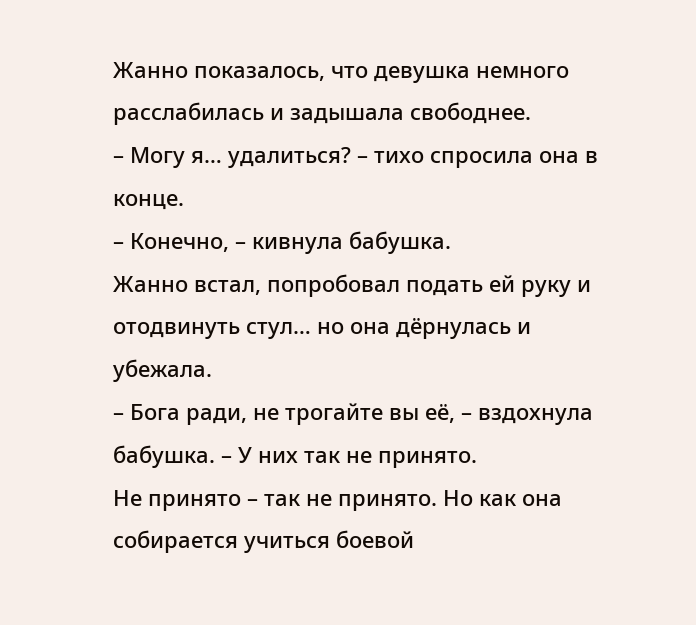Жанно показалось, что девушка немного расслабилась и задышала свободнее.
– Могу я… удалиться? – тихо спросила она в конце.
– Конечно, – кивнула бабушка.
Жанно встал, попробовал подать ей руку и отодвинуть стул… но она дёрнулась и убежала.
– Бога ради, не трогайте вы её, – вздохнула бабушка. – У них так не принято.
Не принято – так не принято. Но как она собирается учиться боевой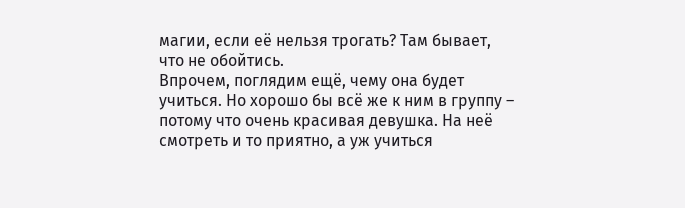магии, если её нельзя трогать? Там бывает, что не обойтись.
Впрочем, поглядим ещё, чему она будет учиться. Но хорошо бы всё же к ним в группу – потому что очень красивая девушка. На неё смотреть и то приятно, а уж учиться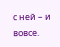с ней – и вовсе.